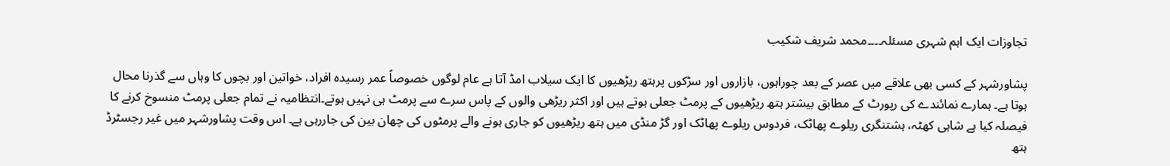تجاوزات ایک اہم شہری مسئلہ۔۔۔۔محمد شریف شکیب

پشاورشہر کے کسی بھی علاقے میں عصر کے بعد چوراہوں، بازاروں اور سڑکوں پرہتھ ریڑھیوں کا ایک سیلاب امڈ آتا ہے عام لوگوں خصوصاً عمر رسیدہ افراد، خواتین اور بچوں کا وہاں سے گذرنا محال ہوتا ہے۔ ہمارے نمائندے کی رپورٹ کے مطابق بیشتر ہتھ ریڑھیوں کے پرمٹ جعلی ہوتے ہیں اور اکثر ریڑھی والوں کے پاس سرے سے پرمٹ ہی نہیں ہوتے۔انتظامیہ نے تمام جعلی پرمٹ منسوخ کرنے کا فیصلہ کیا ہے شاہی کھٹہ، ہشتنگری ریلوے پھاٹک، فردوس ریلوے پھاٹک اور گڑ منڈی میں ہتھ ریڑھیوں کو جاری ہونے والے پرمٹوں کی چھان بین کی جاررہی ہے۔ اس وقت پشاورشہر میں غیر رجسٹرڈ ہتھ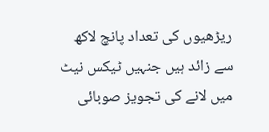ریڑھیوں کی تعداد پانچ لاکھ سے زائد ہیں جنہیں ٹیکس نیٹ میں لانے کی تجویز صوبائی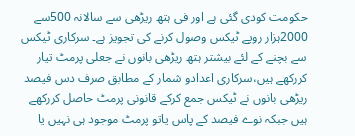حکومت کودی گئی ہے اور فی ہتھ ریڑھی سے سالانہ 500سے 2000ہزار روپے ٹیکس وصول کرنے کی تجویز ہے۔ سرکاری ٹیکس سے بچنے کے لئے بیشتر ہتھ ریڑھی بانوں نے جعلی پرمٹ تیار کررکھے ہیں،سرکاری اعدادو شمار کے مطابق صرف دس فیصد ریڑھی بانوں نے ٹیکس جمع کرکے قانونی پرمٹ حاصل کررکھے ہیں جبکہ نوے فیصد کے پاس یاتو پرمٹ موجود ہی نہیں یا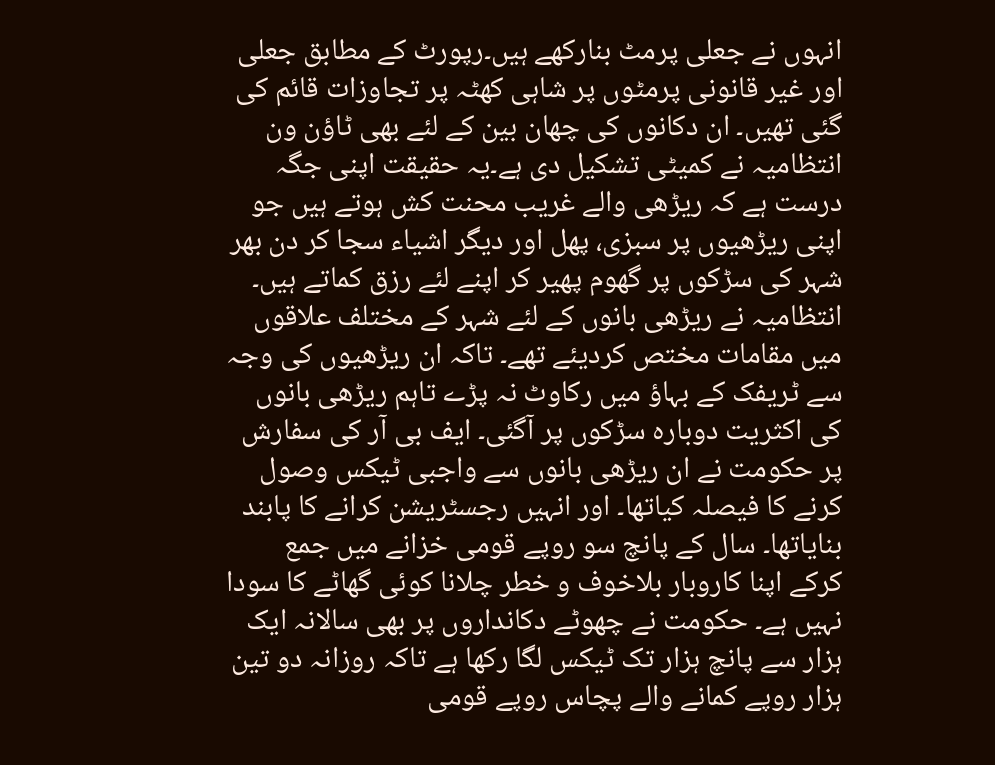انہوں نے جعلی پرمٹ بنارکھے ہیں۔رپورٹ کے مطابق جعلی اور غیر قانونی پرمٹوں پر شاہی کھٹہ پر تجاوزات قائم کی گئی تھیں۔ ان دکانوں کی چھان بین کے لئے بھی ٹاؤن ون انتظامیہ نے کمیٹی تشکیل دی ہے۔یہ حقیقت اپنی جگہ درست ہے کہ ریڑھی والے غریب محنت کش ہوتے ہیں جو اپنی ریڑھیوں پر سبزی، پھل اور دیگر اشیاء سجا کر دن بھر شہر کی سڑکوں پر گھوم پھیر کر اپنے لئے رزق کماتے ہیں۔ انتظامیہ نے ریڑھی بانوں کے لئے شہر کے مختلف علاقوں میں مقامات مختص کردیئے تھے۔ تاکہ ان ریڑھیوں کی وجہ سے ٹریفک کے بہاؤ میں رکاوٹ نہ پڑے تاہم ریڑھی بانوں کی اکثریت دوبارہ سڑکوں پر آگئی۔ ایف بی آر کی سفارش پر حکومت نے ان ریڑھی بانوں سے واجبی ٹیکس وصول کرنے کا فیصلہ کیاتھا۔ اور انہیں رجسٹریشن کرانے کا پابند بنایاتھا۔ سال کے پانچ سو روپے قومی خزانے میں جمع کرکے اپنا کاروبار بلاخوف و خطر چلانا کوئی گھاٹے کا سودا نہیں ہے۔ حکومت نے چھوٹے دکانداروں پر بھی سالانہ ایک ہزار سے پانچ ہزار تک ٹیکس لگا رکھا ہے تاکہ روزانہ دو تین ہزار روپے کمانے والے پچاس روپے قومی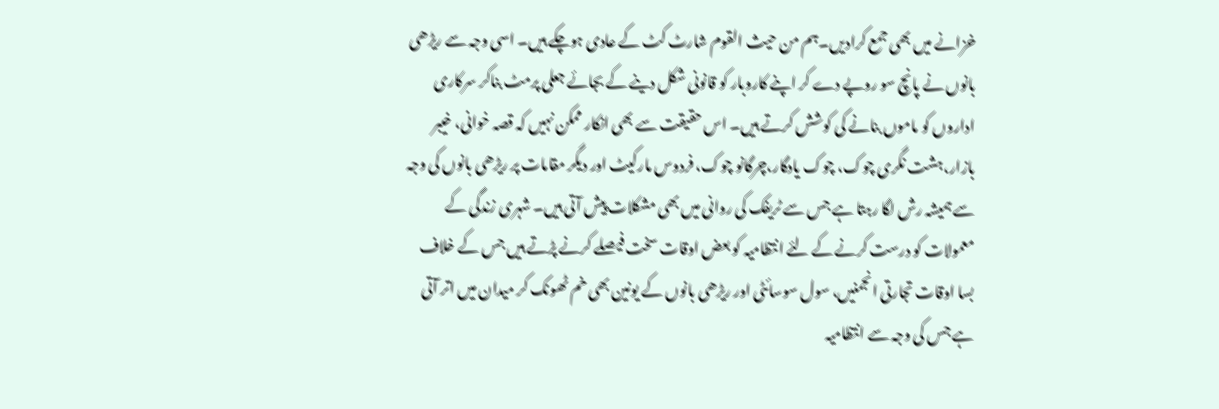خزانے میں بھی جمع کرادیں۔ہم من حیث القوم شارٹ کٹ کے عادی ہوچکے ہیں۔ اسی وجہ سے ریڑھی بانوں نے پانچ سو روپے دے کر اپنے کاروبار کو قانونی شکل دینے کے بجائے جعلی پرمٹ بناکر سرکاری اداروں کو ماموں بنانے کی کوشش کرتے ہیں۔ اس حقیقت سے بھی انکار ممکن نہیں کہ قصہ خوانی، خیبر بازار،ہشت نگری چوک، چوک یادگار،چرگانو چوک، فردوس مارکیٹ اور دیگر مقامات پر ریڑھی بانوں کی وجہ سے ہمیشہ رش لگا رہتا ہے جس سے ٹریفک کی روانی میں بھی مشکلات پیش آتی ہیں۔ شہری زندگی کے معمولات کو درست کرنے کے لئے انتظامیہ کو بعض اوقات سخت فیصلے کرنے پڑتے ہیں جس کے خلاف بسا اوقات تجارتی انجمنیں، سول سوسائٹی اور ریڑھی بانوں کے یونین بھی خم ٹھونک کر میدان میں اتر آتی ہے جس کی وجہ سے انتظامیہ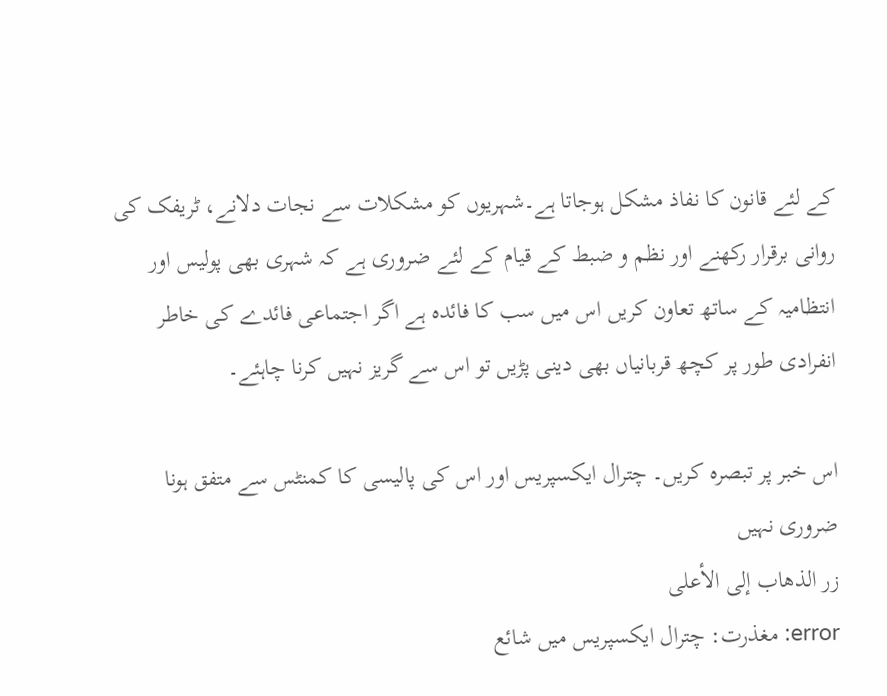کے لئے قانون کا نفاذ مشکل ہوجاتا ہے۔شہریوں کو مشکلات سے نجات دلانے، ٹریفک کی روانی برقرار رکھنے اور نظم و ضبط کے قیام کے لئے ضروری ہے کہ شہری بھی پولیس اور انتظامیہ کے ساتھ تعاون کریں اس میں سب کا فائدہ ہے اگر اجتماعی فائدے کی خاطر انفرادی طور پر کچھ قربانیاں بھی دینی پڑیں تو اس سے گریز نہیں کرنا چاہئے۔

اس خبر پر تبصرہ کریں۔ چترال ایکسپریس اور اس کی پالیسی کا کمنٹس سے متفق ہونا ضروری نہیں
زر الذهاب إلى الأعلى
error: مغذرت: چترال ایکسپریس میں شائع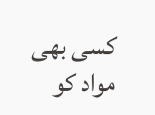کسی بھی مواد کو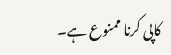کاپی کرنا ممنوع ہے۔